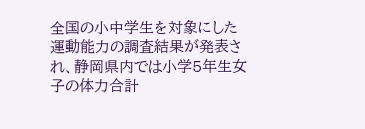全国の小中学生を対象にした運動能力の調査結果が発表され、静岡県内では小学5年生女子の体力合計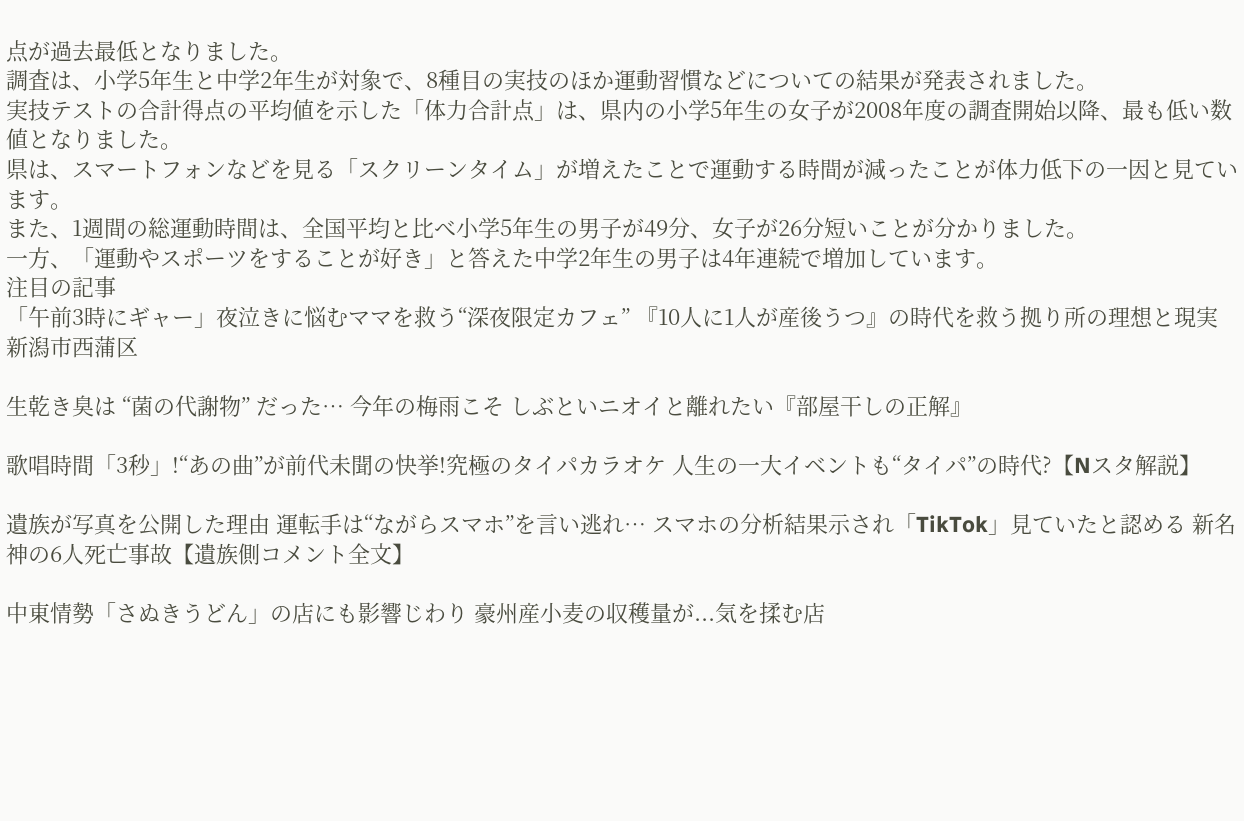点が過去最低となりました。
調査は、小学5年生と中学2年生が対象で、8種目の実技のほか運動習慣などについての結果が発表されました。
実技テストの合計得点の平均値を示した「体力合計点」は、県内の小学5年生の女子が2008年度の調査開始以降、最も低い数値となりました。
県は、スマートフォンなどを見る「スクリーンタイム」が増えたことで運動する時間が減ったことが体力低下の一因と見ています。
また、1週間の総運動時間は、全国平均と比べ小学5年生の男子が49分、女子が26分短いことが分かりました。
一方、「運動やスポーツをすることが好き」と答えた中学2年生の男子は4年連続で増加しています。
注目の記事
「午前3時にギャー」夜泣きに悩むママを救う“深夜限定カフェ” 『10人に1人が産後うつ』の時代を救う拠り所の理想と現実 新潟市西蒲区

生乾き臭は “菌の代謝物” だった… 今年の梅雨こそ しぶといニオイと離れたい『部屋干しの正解』

歌唱時間「3秒」!“あの曲”が前代未聞の快挙!究極のタイパカラオケ 人生の一大イベントも“タイパ”の時代?【Nスタ解説】

遺族が写真を公開した理由 運転手は“ながらスマホ”を言い逃れ… スマホの分析結果示され「TikTok」見ていたと認める 新名神の6人死亡事故【遺族側コメント全文】

中東情勢「さぬきうどん」の店にも影響じわり 豪州産小麦の収穫量が...気を揉む店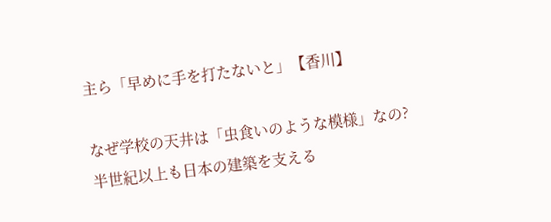主ら「早めに手を打たないと」【香川】

なぜ学校の天井は「虫食いのような模様」なの?半世紀以上も日本の建築を支える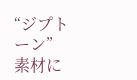“ジプトーン” 素材に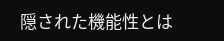隠された機能性とは